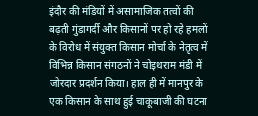इंदौर की मंडियों में असामाजिक तत्वों की बढ़ती गुंडागर्दी और किसानों पर हो रहे हमलों के विरोध में संयुक्त किसान मोर्चा के नेतृत्व में विभिन्न किसान संगठनों ने चोइथराम मंडी में जोरदार प्रदर्शन किया। हाल ही में मानपुर के एक किसान के साथ हुई चाकूबाजी की घटना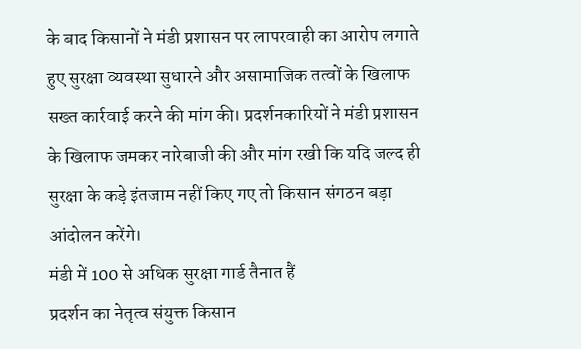के बाद किसानों ने मंडी प्रशासन पर लापरवाही का आरोप लगाते हुए सुरक्षा व्यवस्था सुधारने और असामाजिक तत्वों के खिलाफ सख्त कार्रवाई करने की मांग की। प्रदर्शनकारियों ने मंडी प्रशासन के खिलाफ जमकर नारेबाजी की और मांग रखी कि यदि जल्द ही सुरक्षा के कड़े इंतजाम नहीं किए गए तो किसान संगठन बड़ा आंदोलन करेंगे।
मंडी में 100 से अधिक सुरक्षा गार्ड तैनात हैं
प्रदर्शन का नेतृत्व संयुक्त किसान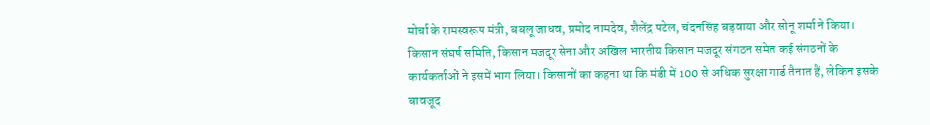मोर्चा के रामस्वरूप मंत्री, बबलू जाधव, प्रमोद नामदेव, शैलेंद्र पटेल, चंदनसिंह बड़वाया और सोनू शर्मा ने किया। किसान संघर्ष समिति, किसान मजदूर सेना और अखिल भारतीय किसान मजदूर संगठन समेत कई संगठनों के कार्यकर्ताओं ने इसमें भाग लिया। किसानों का कहना था कि मंडी में 100 से अधिक सुरक्षा गार्ड तैनात हैं, लेकिन इसके बावजूद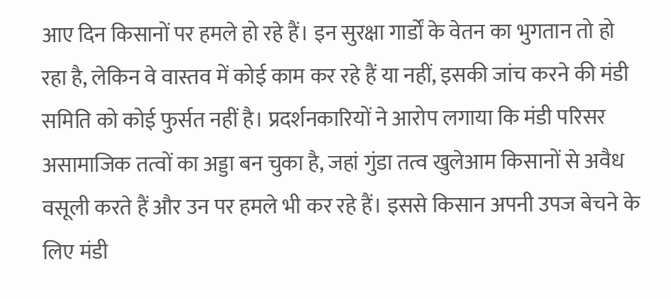आए दिन किसानों पर हमले हो रहे हैं। इन सुरक्षा गार्डों के वेतन का भुगतान तो हो रहा है, लेकिन वे वास्तव में कोई काम कर रहे हैं या नहीं, इसकी जांच करने की मंडी समिति को कोई फुर्सत नहीं है। प्रदर्शनकारियों ने आरोप लगाया कि मंडी परिसर असामाजिक तत्वों का अड्डा बन चुका है, जहां गुंडा तत्व खुलेआम किसानों से अवैध वसूली करते हैं और उन पर हमले भी कर रहे हैं। इससे किसान अपनी उपज बेचने के लिए मंडी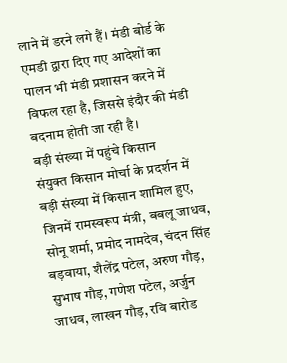लाने में डरने लगे हैं। मंडी बोर्ड के एमडी द्वारा दिए गए आदेशों का पालन भी मंडी प्रशासन करने में विफल रहा है, जिससे इंदौर की मंडी बदनाम होती जा रही है।
बड़ी संख्या में पहुंचे किसान
संयुक्त किसान मोर्चा के प्रदर्शन में बड़ी संख्या में किसान शामिल हुए, जिनमें रामस्वरूप मंत्री, बबलू जाधव, सोनू शर्मा, प्रमोद नामदेव, चंदन सिंह बड़वाया, शैलेंद्र पटेल, अरुण गौड़, सुभाष गौड़, गणेश पटेल, अर्जुन जाधव, लाखन गौड़, रवि बारोड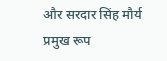और सरदार सिंह मौर्य प्रमुख रूप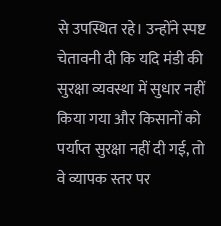से उपस्थित रहे। उन्होंने स्पष्ट चेतावनी दी कि यदि मंडी की सुरक्षा व्यवस्था में सुधार नहीं किया गया और किसानों को पर्याप्त सुरक्षा नहीं दी गई, तो वे व्यापक स्तर पर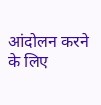आंदोलन करने के लिए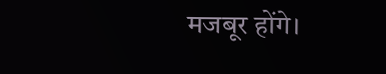मजबूर होंगे।